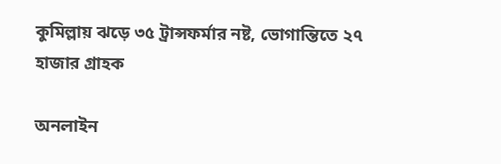কুমিল্লায় ঝড়ে ৩৫ ট্রান্সফর্মার নষ্ট, ভোগান্তিতে ২৭ হাজার গ্রাহক

অনলাইন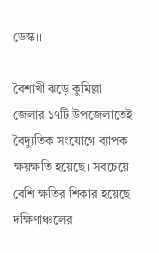ডেস্ক।।

বৈশাখী ঝড়ে কুমিল্লা জেলার ১৭টি উপজেলাতেই বৈদ্যুতিক সংযোগে ব্যাপক ক্ষয়ক্ষতি হয়েছে। সবচেয়ে বেশি ক্ষতির শিকার হয়েছে দক্ষিণাঞ্চলের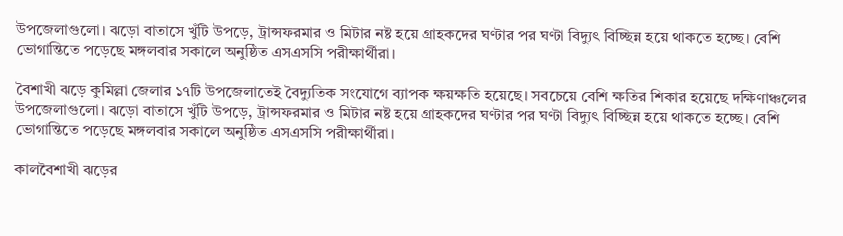উপজেলাগুলো। ঝড়ো বাতাসে খুঁটি উপড়ে, ট্রান্সফরমার ও মিটার নষ্ট হয়ে গ্রাহকদের ঘণ্টার পর ঘণ্টা বিদ্যুৎ বিচ্ছিন্ন হয়ে থাকতে হচ্ছে। বেশি ভোগান্তিতে পড়েছে মঙ্গলবার সকালে অনুষ্ঠিত এসএসসি পরীক্ষার্থীরা।

বৈশাখী ঝড়ে কুমিল্লা জেলার ১৭টি উপজেলাতেই বৈদ্যুতিক সংযোগে ব্যাপক ক্ষয়ক্ষতি হয়েছে। সবচেয়ে বেশি ক্ষতির শিকার হয়েছে দক্ষিণাঞ্চলের উপজেলাগুলো। ঝড়ো বাতাসে খুঁটি উপড়ে, ট্রান্সফরমার ও মিটার নষ্ট হয়ে গ্রাহকদের ঘণ্টার পর ঘণ্টা বিদ্যুৎ বিচ্ছিন্ন হয়ে থাকতে হচ্ছে। বেশি ভোগান্তিতে পড়েছে মঙ্গলবার সকালে অনুষ্ঠিত এসএসসি পরীক্ষার্থীরা।

কালবৈশাখী ঝড়ের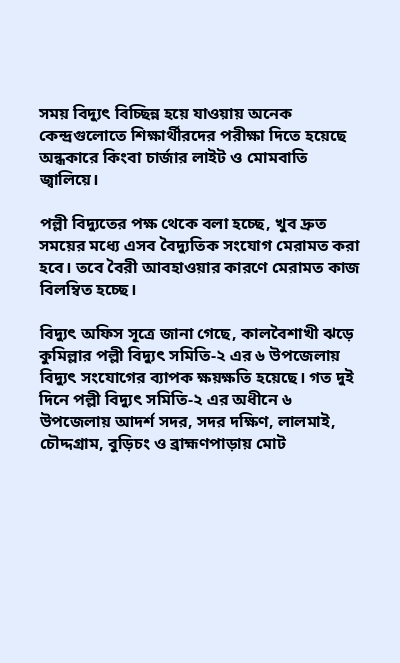সময় বিদ্যুৎ বিচ্ছিন্ন হয়ে যাওয়ায় অনেক কেন্দ্রগুলোতে শিক্ষার্থীরদের পরীক্ষা দিতে হয়েছে অন্ধকারে কিংবা চার্জার লাইট ও মোমবাতি জ্বালিয়ে।

পল্লী বিদ্যুতের পক্ষ থেকে বলা হচ্ছে, খুব দ্রুত সময়ের মধ্যে এসব বৈদ্যুতিক সংযোগ মেরামত করা হবে। তবে বৈরী আবহাওয়ার কারণে মেরামত কাজ বিলম্বিত হচ্ছে।

বিদ্যুৎ অফিস সূত্রে জানা গেছে, কালবৈশাখী ঝড়ে কুমিল্লার পল্লী বিদ্যুৎ সমিতি-২ এর ৬ উপজেলায় বিদ্যুৎ সংযোগের ব্যাপক ক্ষয়ক্ষতি হয়েছে। গত দুই দিনে পল্লী বিদ্যুৎ সমিতি-২ এর অধীনে ৬ উপজেলায় আদর্শ সদর, সদর দক্ষিণ, লালমাই, চৌদ্দগ্রাম, বুড়িচং ও ব্রাহ্মণপাড়ায় মোট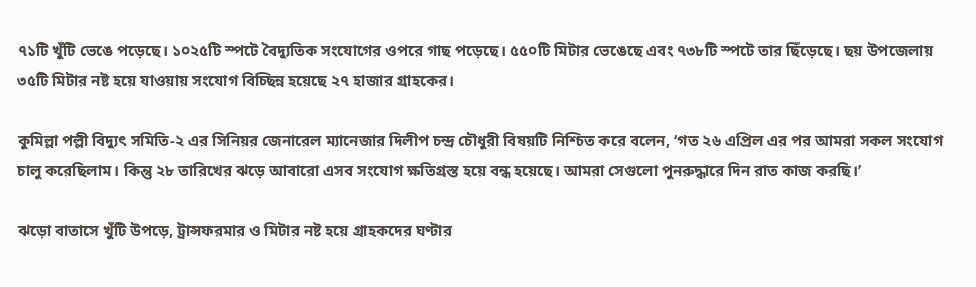৭১টি খুঁটি ভেঙে পড়েছে। ১০২৫টি স্পটে বৈদ্যুতিক সংযোগের ওপরে গাছ পড়েছে। ৫৫০টি মিটার ভেঙেছে এবং ৭৩৮টি স্পটে তার ছিঁড়েছে। ছয় উপজেলায় ৩৫টি মিটার নষ্ট হয়ে যাওয়ায় সংযোগ বিচ্ছিন্ন হয়েছে ২৭ হাজার গ্রাহকের।

কুমিল্লা পল্লী বিদ্যুৎ সমিতি-২ এর সিনিয়র জেনারেল ম্যানেজার দিলীপ চন্দ্র চৌধুরী বিষয়টি নিশ্চিত করে বলেন, ‘গত ২৬ এপ্রিল এর পর আমরা সকল সংযোগ চালু করেছিলাম। কিন্তু ২৮ তারিখের ঝড়ে আবারো এসব সংযোগ ক্ষতিগ্রস্ত হয়ে বন্ধ হয়েছে। আমরা সেগুলো পুনরুদ্ধারে দিন রাত কাজ করছি।’

ঝড়ো বাতাসে খুঁটি উপড়ে, ট্রান্সফরমার ও মিটার নষ্ট হয়ে গ্রাহকদের ঘণ্টার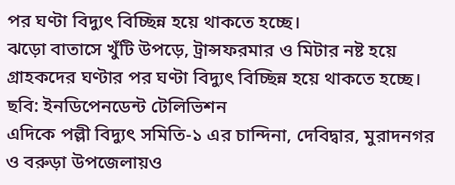পর ঘণ্টা বিদ্যুৎ বিচ্ছিন্ন হয়ে থাকতে হচ্ছে।
ঝড়ো বাতাসে খুঁটি উপড়ে, ট্রান্সফরমার ও মিটার নষ্ট হয়ে গ্রাহকদের ঘণ্টার পর ঘণ্টা বিদ্যুৎ বিচ্ছিন্ন হয়ে থাকতে হচ্ছে। ছবি: ইনডিপেনডেন্ট টেলিভিশন
এদিকে পল্লী বিদ্যুৎ সমিতি-১ এর চান্দিনা, দেবিদ্বার, মুরাদনগর ও বরুড়া উপজেলায়ও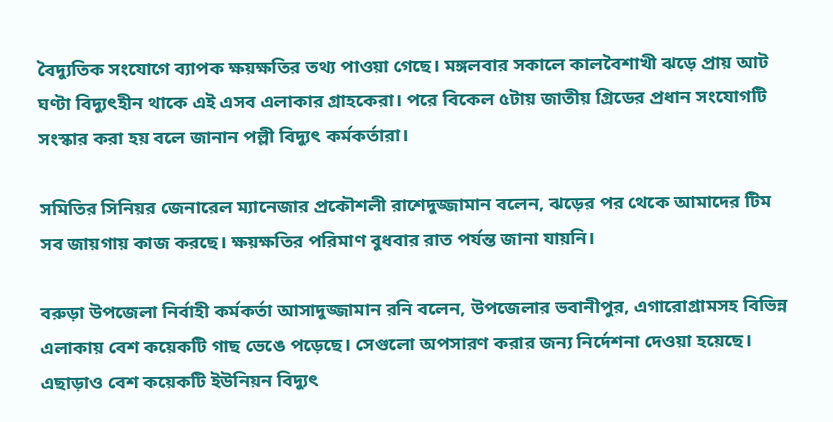বৈদ্যুতিক সংযোগে ব্যাপক ক্ষয়ক্ষতির তথ্য পাওয়া গেছে। মঙ্গলবার সকালে কালবৈশাখী ঝড়ে প্রায় আট ঘণ্টা বিদ্যুৎহীন থাকে এই এসব এলাকার গ্রাহকেরা। পরে বিকেল ৫টায় জাতীয় গ্রিডের প্রধান সংযোগটি সংস্কার করা হয় বলে জানান পল্লী বিদ্যুৎ কর্মকর্তারা।

সমিতির সিনিয়র জেনারেল ম্যানেজার প্রকৌশলী রাশেদুজ্জামান বলেন, ঝড়ের পর থেকে আমাদের টিম সব জায়গায় কাজ করছে। ক্ষয়ক্ষতির পরিমাণ বুধবার রাত পর্যন্ত জানা যায়নি।

বরুড়া উপজেলা নির্বাহী কর্মকর্তা আসাদুজ্জামান রনি বলেন, উপজেলার ভবানীপুর, এগারোগ্রামসহ বিভিন্ন এলাকায় বেশ কয়েকটি গাছ ভেঙে পড়েছে। সেগুলো অপসারণ করার জন্য নির্দেশনা দেওয়া হয়েছে। এছাড়াও বেশ কয়েকটি ইউনিয়ন বিদ্যুৎ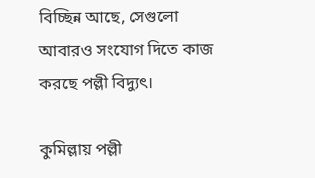বিচ্ছিন্ন আছে, সেগুলো আবারও সংযোগ দিতে কাজ করছে পল্লী বিদ্যুৎ।

কুমিল্লায় পল্লী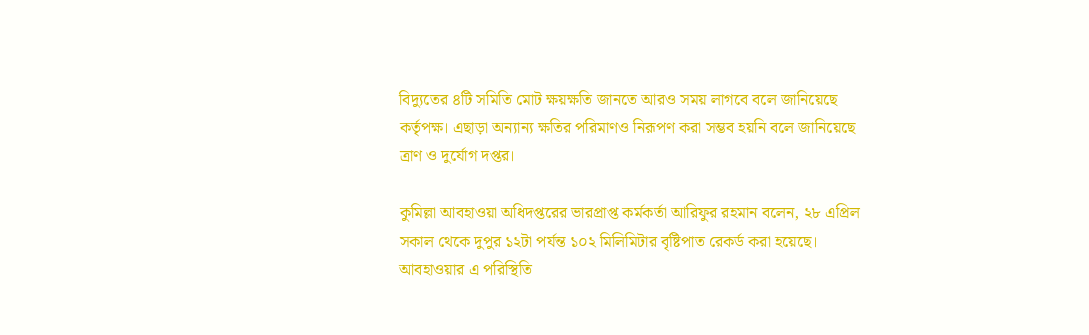বিদ্যুতের ৪টি সমিতি মোট ক্ষয়ক্ষতি জানতে আরও সময় লাগবে বলে জানিয়েছে কর্তৃপক্ষ। এছাড়া অন্যান্য ক্ষতির পরিমাণও নিরূপণ করা সম্ভব হয়নি বলে জানিয়েছে ত্রাণ ও দুর্যোগ দপ্তর।

কুমিল্লা আবহাওয়া অধিদপ্তরের ভারপ্রাপ্ত কর্মকর্তা আরিফুর রহমান বলেন, ২৮ এপ্রিল সকাল থেকে দুপুর ১২টা পর্যন্ত ১০২ মিলিমিটার বৃষ্টিপাত রেকর্ড করা হয়েছে। আবহাওয়ার এ পরিস্থিতি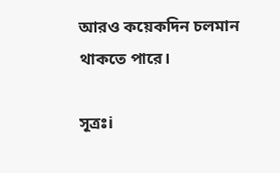আরও কয়েকদিন চলমান থাকতে পারে।

সূত্রঃi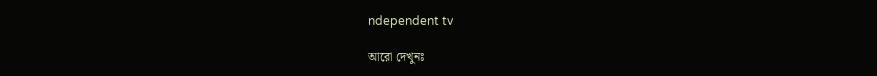ndependent tv

আরো দেখুনঃ